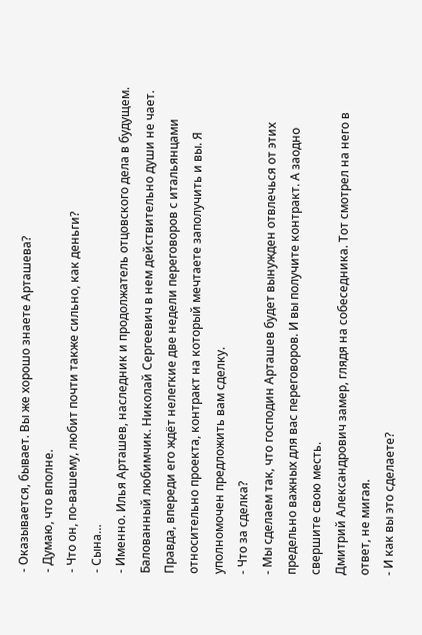- Оказывается, бывает. Вы же хорошо знаете Арташева?
- Думаю, что вполне.
- Что он, по-вашему, любит почти также сильно, как деньги?
- Сына…
- Именно. Илья Арташев, наследник и продолжатель отцовского дела в будущем. Балованный любимчик. Николай Сергеевич в нем действительно души не чает. Правда, впереди его ждёт нелегкие две недели переговоров с итальянцами относительно проекта, контракт на который мечтаете заполучить и вы. Я уполномочен предложить вам сделку.
- Что за сделка?
- Мы сделаем так, что господин Арташев будет вынужден отвлечься от этих предельно важных для вас переговоров. И вы получите контракт. А заодно свершите свою месть.
Дмитрий Александрович замер, глядя на собеседника. Тот смотрел на него в ответ, не мигая.
- И как вы это сделаете?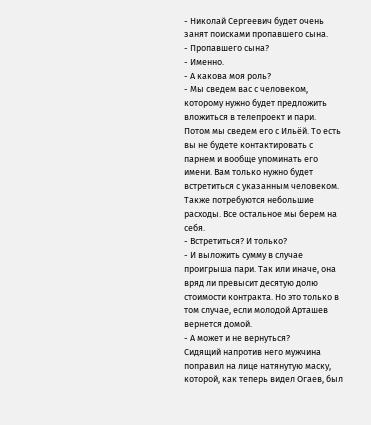- Николай Сергеевич будет очень занят поисками пропавшего сына.
- Пропавшего сына?
- Именно.
- А какова моя роль?
- Мы сведем вас с человеком, которому нужно будет предложить вложиться в телепроект и пари. Потом мы сведем его с Ильёй. То есть вы не будете контактировать с парнем и вообще упоминать его имени. Вам только нужно будет встретиться с указанным человеком. Также потребуются небольшие расходы. Все остальное мы берем на себя.
- Встретиться? И только?
- И выложить сумму в случае проигрыша пари. Так или иначе, она вряд ли превысит десятую долю стоимости контракта. Но это только в том случае, если молодой Арташев вернется домой.
- А может и не вернуться?
Сидящий напротив него мужчина поправил на лице натянутую маску, которой, как теперь видел Огаев, был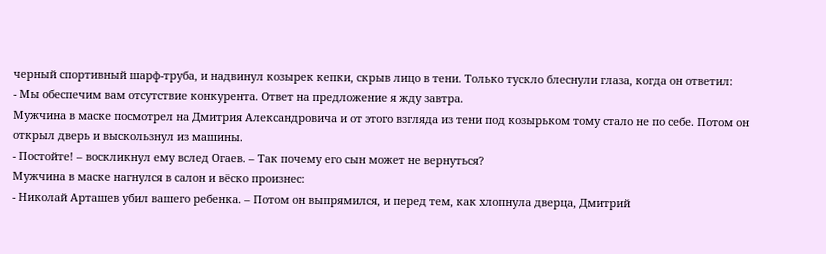черный спортивный шарф-труба, и надвинул козырек кепки, скрыв лицо в тени. Только тускло блеснули глаза, когда он ответил:
- Мы обеспечим вам отсутствие конкурента. Ответ на предложение я жду завтра.
Мужчина в маске посмотрел на Дмитрия Александровича и от этого взгляда из тени под козырьком тому стало не по себе. Потом он открыл дверь и выскользнул из машины.
- Постойте! – воскликнул ему вслед Огаев. – Так почему его сын может не вернуться?
Мужчина в маске нагнулся в салон и вёско произнес:
- Николай Арташев убил вашего ребенка. – Потом он выпрямился, и перед тем, как хлопнула дверца, Дмитрий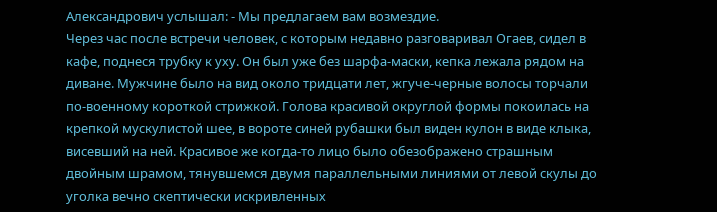Александрович услышал: - Мы предлагаем вам возмездие.
Через час после встречи человек, с которым недавно разговаривал Огаев, сидел в кафе, поднеся трубку к уху. Он был уже без шарфа-маски, кепка лежала рядом на диване. Мужчине было на вид около тридцати лет, жгуче-черные волосы торчали по-военному короткой стрижкой. Голова красивой округлой формы покоилась на крепкой мускулистой шее, в вороте синей рубашки был виден кулон в виде клыка, висевший на ней. Красивое же когда-то лицо было обезображено страшным двойным шрамом, тянувшемся двумя параллельными линиями от левой скулы до уголка вечно скептически искривленных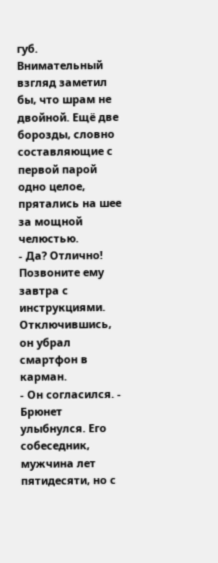губ. Внимательный взгляд заметил бы, что шрам не двойной. Ещё две борозды, словно составляющие с первой парой одно целое, прятались на шее за мощной челюстью.
- Да? Отлично! Позвоните ему завтра с инструкциями.
Отключившись, он убрал смартфон в карман.
- Он согласился. - Брюнет улыбнулся. Его собеседник, мужчина лет пятидесяти, но с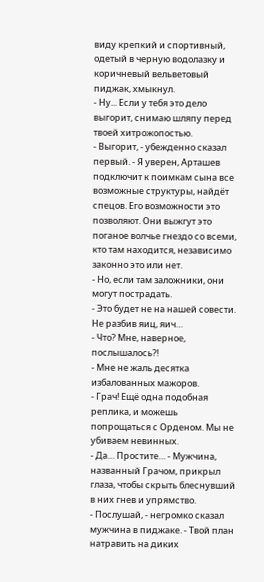виду крепкий и спортивный, одетый в черную водолазку и коричневый вельветовый пиджак, хмыкнул.
- Ну... Если у тебя это дело выгорит, снимаю шляпу перед твоей хитрожопостью.
- Выгорит, - убежденно сказал первый. - Я уверен, Арташев подключит к поимкам сына все возможные структуры, найдёт спецов. Его возможности это позволяют. Они выжгут это поганое волчье гнездо со всеми, кто там находится, независимо законно это или нет.
- Но, если там заложники, они могут пострадать.
- Это будет не на нашей совести. Не разбив яиц, яич…
- Что? Мне, наверное, послышалось?!
- Мне не жаль десятка избалованных мажоров.
- Грач! Ещё одна подобная реплика, и можешь попрощаться с Орденом. Мы не убиваем невинных.
- Да… Простите… - Мужчина, названный Грачом, прикрыл глаза, чтобы скрыть блеснувший в них гнев и упрямство.
- Послушай, - негромко сказал мужчина в пиджаке. - Твой план натравить на диких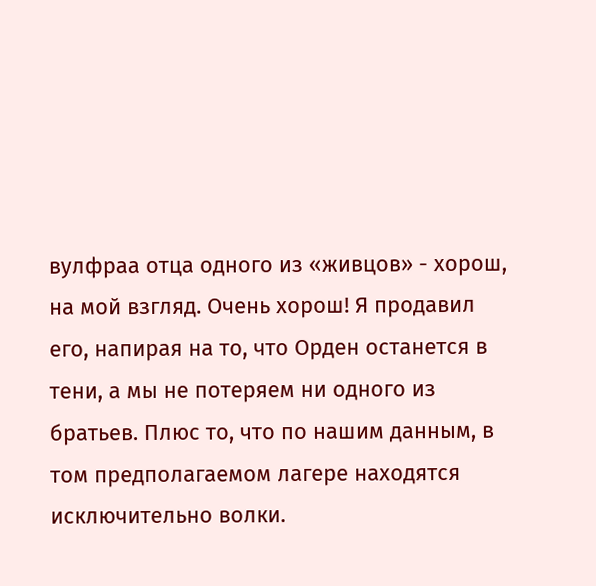вулфраа отца одного из «живцов» - хорош, на мой взгляд. Очень хорош! Я продавил его, напирая на то, что Орден останется в тени, а мы не потеряем ни одного из братьев. Плюс то, что по нашим данным, в том предполагаемом лагере находятся исключительно волки.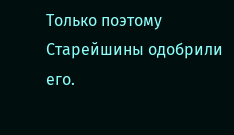Только поэтому Старейшины одобрили его.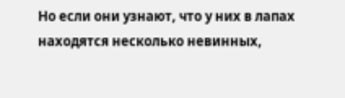Но если они узнают, что у них в лапах находятся несколько невинных,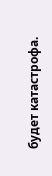будет катастрофа.